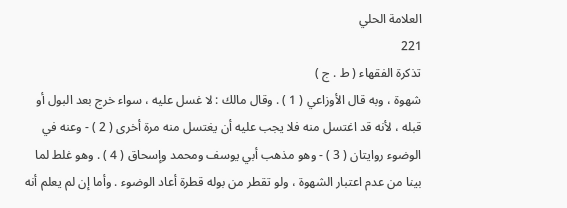العلامة الحلي
221
تذكرة الفقهاء ( ط . ج )
شهوة ، وبه قال الأوزاعي ( 1 ) . وقال مالك : لا غسل عليه ، سواء خرج بعد البول أو قبله ، لأنه قد اغتسل منه فلا يجب عليه أن يغتسل منه مرة أخرى ( 2 ) - وعنه في الوضوء روايتان ( 3 ) - وهو مذهب أبي يوسف ومحمد وإسحاق ( 4 ) . وهو غلط لما بينا من عدم اعتبار الشهوة ، ولو تقطر من بوله قطرة أعاد الوضوء . وأما إن لم يعلم أنه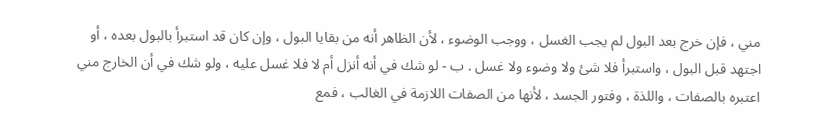مني ، فإن خرج بعد البول لم يجب الغسل ، ووجب الوضوء ، لأن الظاهر أنه من بقايا البول ، وإن كان قد استبرأ بالبول بعده ، أو اجتهد قبل البول ، واستبرأ فلا شئ ولا وضوء ولا غسل . ب - لو شك في أنه أنزل أم لا فلا غسل عليه ، ولو شك في أن الخارج مني اعتبره بالصفات ، واللذة ، وفتور الجسد ، لأنها من الصفات اللازمة في الغالب ، فمع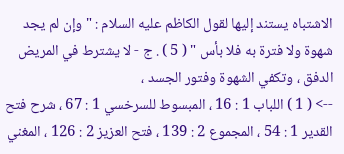الاشتباه يستند إليها لقول الكاظم عليه السلام : " وإن لم يجد شهوة ولا فترة به فلا بأس " ( 5 ) . ج - لا يشترط في المريض الدفق ، وتكفي الشهوة وفتور الجسد ،
--> ( 1 ) اللباب 1 : 16 ، المبسوط للسرخسي 1 : 67 ، شرح فتح القدير 1 : 54 ، المجموع 2 : 139 ، فتح العزيز 2 : 126 ، المغني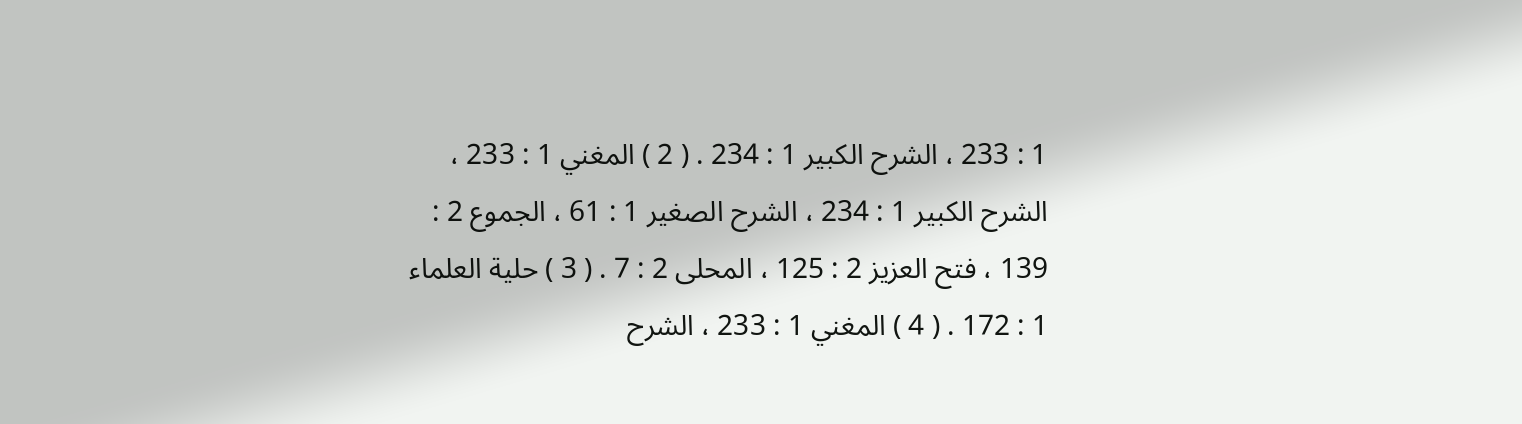1 : 233 ، الشرح الكبير 1 : 234 . ( 2 ) المغني 1 : 233 ، الشرح الكبير 1 : 234 ، الشرح الصغير 1 : 61 ، الجموع 2 : 139 ، فتح العزيز 2 : 125 ، المحلى 2 : 7 . ( 3 ) حلية العلماء 1 : 172 . ( 4 ) المغني 1 : 233 ، الشرح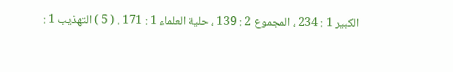الكبير 1 : 234 ، المجموع 2 : 139 ، حلية العلماء 1 : 171 . ( 5 ) التهذيب 1 :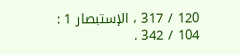120 / 317 ، الإستبصار 1 : 104 / 342 .